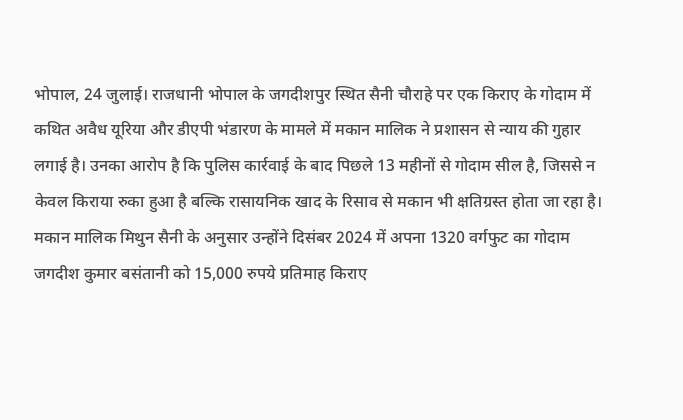भोपाल, 24 जुलाई। राजधानी भोपाल के जगदीशपुर स्थित सैनी चौराहे पर एक किराए के गोदाम में कथित अवैध यूरिया और डीएपी भंडारण के मामले में मकान मालिक ने प्रशासन से न्याय की गुहार लगाई है। उनका आरोप है कि पुलिस कार्रवाई के बाद पिछले 13 महीनों से गोदाम सील है, जिससे न केवल किराया रुका हुआ है बल्कि रासायनिक खाद के रिसाव से मकान भी क्षतिग्रस्त होता जा रहा है।
मकान मालिक मिथुन सैनी के अनुसार उन्होंने दिसंबर 2024 में अपना 1320 वर्गफुट का गोदाम जगदीश कुमार बसंतानी को 15,000 रुपये प्रतिमाह किराए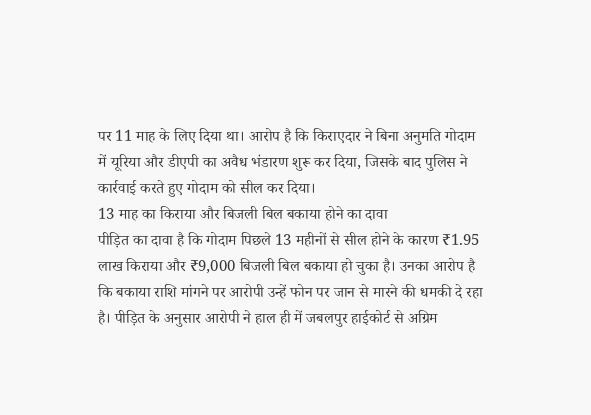पर 11 माह के लिए दिया था। आरोप है कि किराएदार ने बिना अनुमति गोदाम में यूरिया और डीएपी का अवैध भंडारण शुरू कर दिया, जिसके बाद पुलिस ने कार्रवाई करते हुए गोदाम को सील कर दिया।
13 माह का किराया और बिजली बिल बकाया होने का दावा
पीड़ित का दावा है कि गोदाम पिछले 13 महीनों से सील होने के कारण ₹1.95 लाख किराया और ₹9,000 बिजली बिल बकाया हो चुका है। उनका आरोप है कि बकाया राशि मांगने पर आरोपी उन्हें फोन पर जान से मारने की धमकी दे रहा है। पीड़ित के अनुसार आरोपी ने हाल ही में जबलपुर हाईकोर्ट से अग्रिम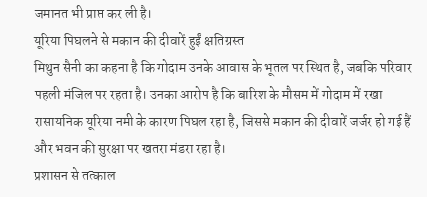जमानत भी प्राप्त कर ली है।
यूरिया पिघलने से मकान की दीवारें हुईं क्षतिग्रस्त
मिथुन सैनी का कहना है कि गोदाम उनके आवास के भूतल पर स्थित है, जबकि परिवार पहली मंजिल पर रहता है। उनका आरोप है कि बारिश के मौसम में गोदाम में रखा रासायनिक यूरिया नमी के कारण पिघल रहा है, जिससे मकान की दीवारें जर्जर हो गई हैं और भवन की सुरक्षा पर खतरा मंडरा रहा है।
प्रशासन से तत्काल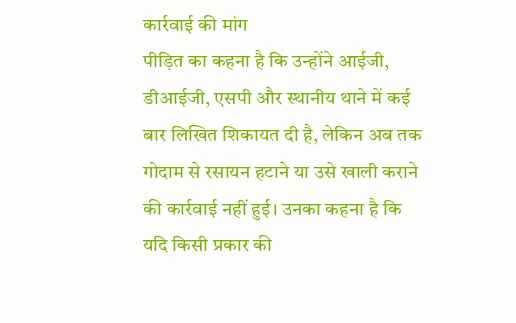कार्रवाई की मांग
पीड़ित का कहना है कि उन्होंने आईजी, डीआईजी, एसपी और स्थानीय थाने में कई बार लिखित शिकायत दी है, लेकिन अब तक गोदाम से रसायन हटाने या उसे खाली कराने की कार्रवाई नहीं हुई। उनका कहना है कि यदि किसी प्रकार की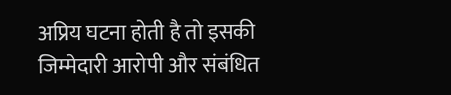अप्रिय घटना होती है तो इसकी जिम्मेदारी आरोपी और संबंधित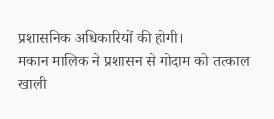प्रशासनिक अधिकारियों की होगी।
मकान मालिक ने प्रशासन से गोदाम को तत्काल खाली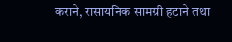कराने, रासायनिक सामग्री हटाने तथा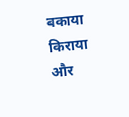बकाया किराया और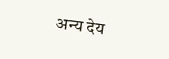अन्य देय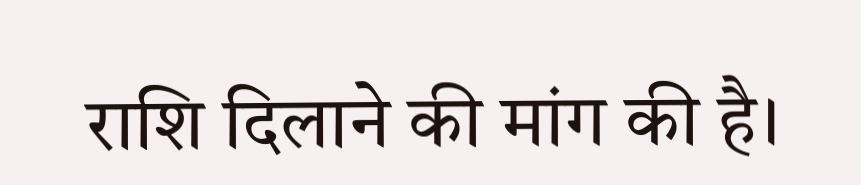राशि दिलाने की मांग की है।